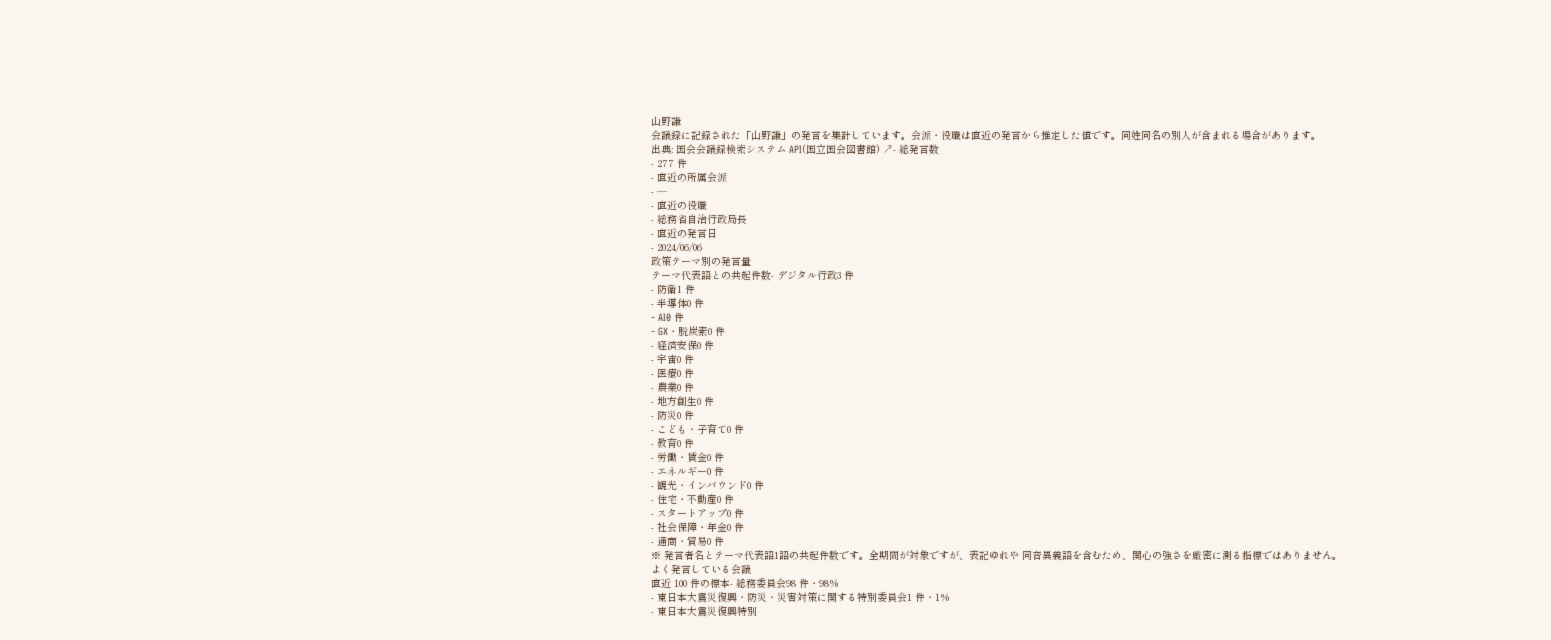山野謙
会議録に記録された「山野謙」の発言を集計しています。会派・役職は直近の発言から推定した値です。同姓同名の別人が含まれる場合があります。
出典: 国会会議録検索システム API(国立国会図書館) ↗- 総発言数
- 277 件
- 直近の所属会派
- —
- 直近の役職
- 総務省自治行政局長
- 直近の発言日
- 2024/06/06
政策テーマ別の発言量
テーマ代表語との共起件数- デジタル行政3 件
- 防衛1 件
- 半導体0 件
- AI0 件
- GX・脱炭素0 件
- 経済安保0 件
- 宇宙0 件
- 医療0 件
- 農業0 件
- 地方創生0 件
- 防災0 件
- こども・子育て0 件
- 教育0 件
- 労働・賃金0 件
- エネルギー0 件
- 観光・インバウンド0 件
- 住宅・不動産0 件
- スタートアップ0 件
- 社会保障・年金0 件
- 通商・貿易0 件
※ 発言者名とテーマ代表語1語の共起件数です。全期間が対象ですが、表記ゆれや 同音異義語を含むため、関心の強さを厳密に測る指標ではありません。
よく発言している会議
直近 100 件の標本- 総務委員会98 件・98%
- 東日本大震災復興・防災・災害対策に関する特別委員会1 件・1%
- 東日本大震災復興特別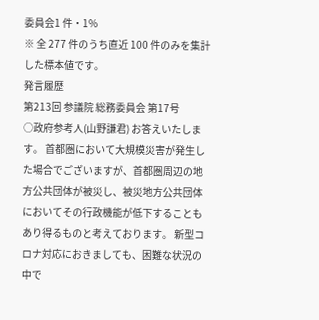委員会1 件・1%
※ 全 277 件のうち直近 100 件のみを集計した標本値です。
発言履歴
第213回 参議院 総務委員会 第17号
○政府参考人(山野謙君) お答えいたします。 首都圏において大規模災害が発生した場合でございますが、首都圏周辺の地方公共団体が被災し、被災地方公共団体においてその行政機能が低下することもあり得るものと考えております。 新型コロナ対応におきましても、困難な状況の中で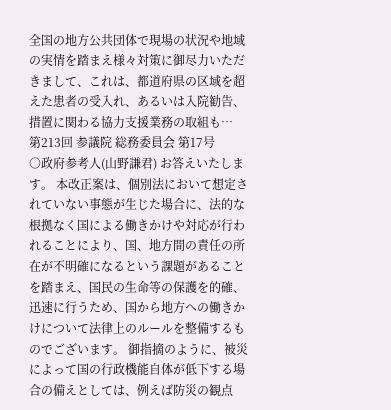全国の地方公共団体で現場の状況や地域の実情を踏まえ様々対策に御尽力いただきまして、これは、都道府県の区域を超えた患者の受入れ、あるいは入院勧告、措置に関わる協力支援業務の取組も…
第213回 参議院 総務委員会 第17号
○政府参考人(山野謙君) お答えいたします。 本改正案は、個別法において想定されていない事態が生じた場合に、法的な根拠なく国による働きかけや対応が行われることにより、国、地方間の責任の所在が不明確になるという課題があることを踏まえ、国民の生命等の保護を的確、迅速に行うため、国から地方への働きかけについて法律上のルールを整備するものでございます。 御指摘のように、被災によって国の行政機能自体が低下する場合の備えとしては、例えば防災の観点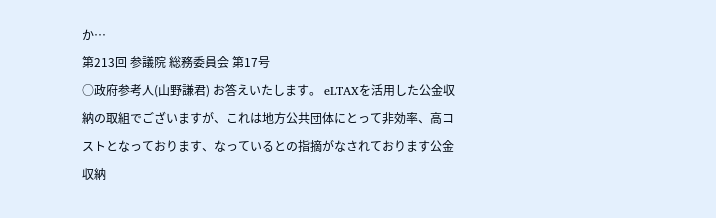か…
第213回 参議院 総務委員会 第17号
○政府参考人(山野謙君) お答えいたします。 eLTAXを活用した公金収納の取組でございますが、これは地方公共団体にとって非効率、高コストとなっております、なっているとの指摘がなされております公金収納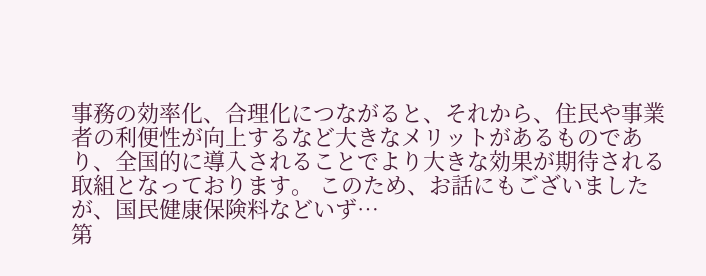事務の効率化、合理化につながると、それから、住民や事業者の利便性が向上するなど大きなメリットがあるものであり、全国的に導入されることでより大きな効果が期待される取組となっております。 このため、お話にもございましたが、国民健康保険料などいず…
第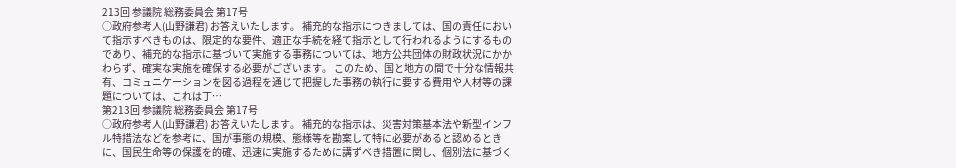213回 参議院 総務委員会 第17号
○政府参考人(山野謙君) お答えいたします。 補充的な指示につきましては、国の責任において指示すべきものは、限定的な要件、適正な手続を経て指示として行われるようにするものであり、補充的な指示に基づいて実施する事務については、地方公共団体の財政状況にかかわらず、確実な実施を確保する必要がございます。 このため、国と地方の間で十分な情報共有、コミュニケーションを図る過程を通じて把握した事務の執行に要する費用や人材等の課題については、これは丁…
第213回 参議院 総務委員会 第17号
○政府参考人(山野謙君) お答えいたします。 補充的な指示は、災害対策基本法や新型インフル特措法などを参考に、国が事態の規模、態様等を勘案して特に必要があると認めるときに、国民生命等の保護を的確、迅速に実施するために講ずべき措置に関し、個別法に基づく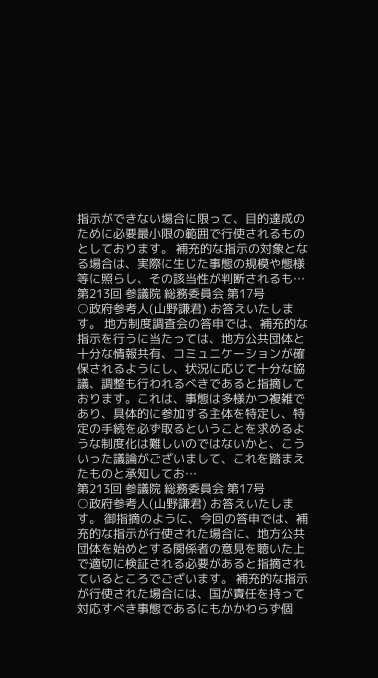指示ができない場合に限って、目的達成のために必要最小限の範囲で行使されるものとしております。 補充的な指示の対象となる場合は、実際に生じた事態の規模や態様等に照らし、その該当性が判断されるも…
第213回 参議院 総務委員会 第17号
○政府参考人(山野謙君) お答えいたします。 地方制度調査会の答申では、補充的な指示を行うに当たっては、地方公共団体と十分な情報共有、コミュニケーションが確保されるようにし、状況に応じて十分な協議、調整も行われるべきであると指摘しております。これは、事態は多様かつ複雑であり、具体的に参加する主体を特定し、特定の手続を必ず取るということを求めるような制度化は難しいのではないかと、こういった議論がございまして、これを踏まえたものと承知してお…
第213回 参議院 総務委員会 第17号
○政府参考人(山野謙君) お答えいたします。 御指摘のように、今回の答申では、補充的な指示が行使された場合に、地方公共団体を始めとする関係者の意見を聴いた上で適切に検証される必要があると指摘されているところでございます。 補充的な指示が行使された場合には、国が責任を持って対応すべき事態であるにもかかわらず個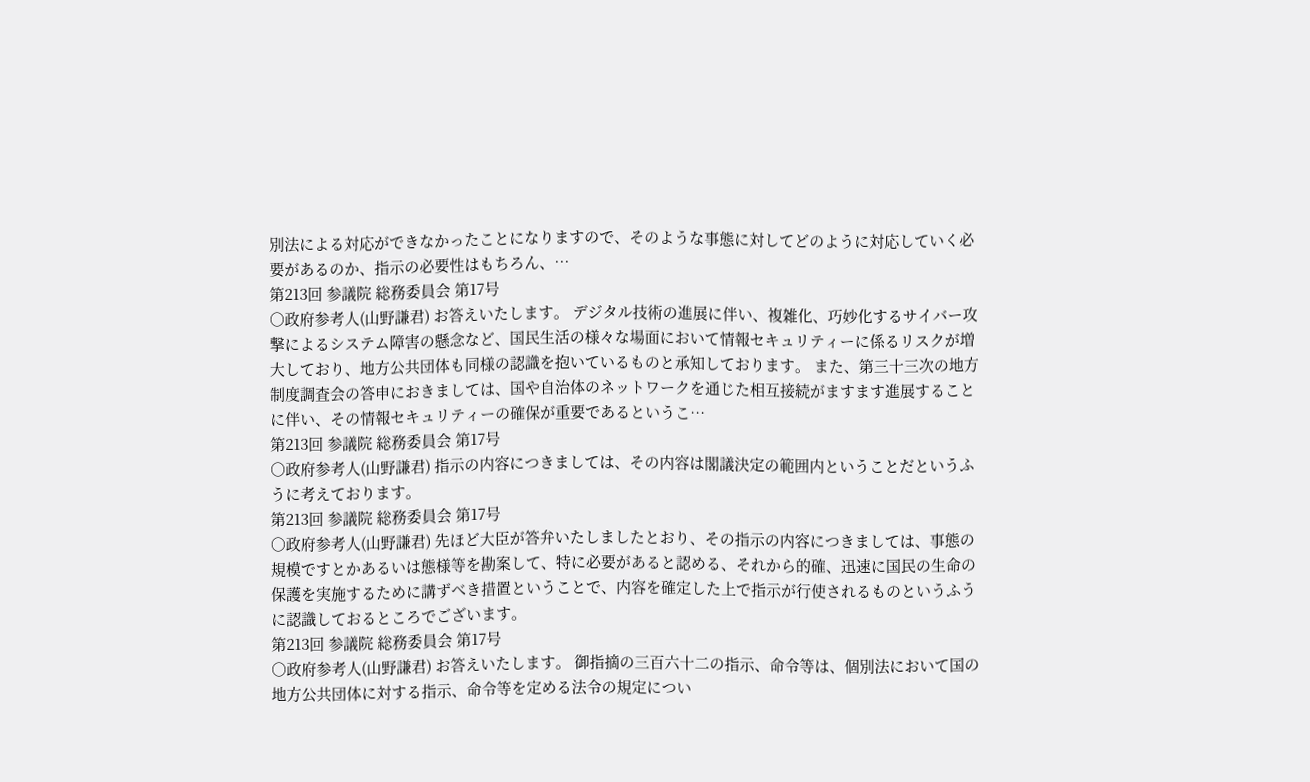別法による対応ができなかったことになりますので、そのような事態に対してどのように対応していく必要があるのか、指示の必要性はもちろん、…
第213回 参議院 総務委員会 第17号
○政府参考人(山野謙君) お答えいたします。 デジタル技術の進展に伴い、複雑化、巧妙化するサイバー攻撃によるシステム障害の懸念など、国民生活の様々な場面において情報セキュリティーに係るリスクが増大しており、地方公共団体も同様の認識を抱いているものと承知しております。 また、第三十三次の地方制度調査会の答申におきましては、国や自治体のネットワークを通じた相互接続がますます進展することに伴い、その情報セキュリティーの確保が重要であるというこ…
第213回 参議院 総務委員会 第17号
○政府参考人(山野謙君) 指示の内容につきましては、その内容は閣議決定の範囲内ということだというふうに考えております。
第213回 参議院 総務委員会 第17号
○政府参考人(山野謙君) 先ほど大臣が答弁いたしましたとおり、その指示の内容につきましては、事態の規模ですとかあるいは態様等を勘案して、特に必要があると認める、それから的確、迅速に国民の生命の保護を実施するために講ずべき措置ということで、内容を確定した上で指示が行使されるものというふうに認識しておるところでございます。
第213回 参議院 総務委員会 第17号
○政府参考人(山野謙君) お答えいたします。 御指摘の三百六十二の指示、命令等は、個別法において国の地方公共団体に対する指示、命令等を定める法令の規定につい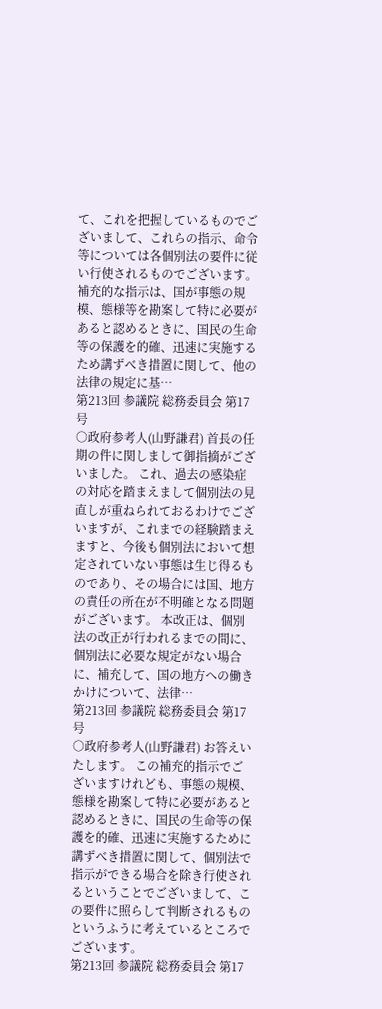て、これを把握しているものでございまして、これらの指示、命令等については各個別法の要件に従い行使されるものでございます。 補充的な指示は、国が事態の規模、態様等を勘案して特に必要があると認めるときに、国民の生命等の保護を的確、迅速に実施するため講ずべき措置に関して、他の法律の規定に基…
第213回 参議院 総務委員会 第17号
○政府参考人(山野謙君) 首長の任期の件に関しまして御指摘がございました。 これ、過去の感染症の対応を踏まえまして個別法の見直しが重ねられておるわけでございますが、これまでの経験踏まえますと、今後も個別法において想定されていない事態は生じ得るものであり、その場合には国、地方の責任の所在が不明確となる問題がございます。 本改正は、個別法の改正が行われるまでの間に、個別法に必要な規定がない場合に、補充して、国の地方への働きかけについて、法律…
第213回 参議院 総務委員会 第17号
○政府参考人(山野謙君) お答えいたします。 この補充的指示でございますけれども、事態の規模、態様を勘案して特に必要があると認めるときに、国民の生命等の保護を的確、迅速に実施するために講ずべき措置に関して、個別法で指示ができる場合を除き行使されるということでございまして、この要件に照らして判断されるものというふうに考えているところでございます。
第213回 参議院 総務委員会 第17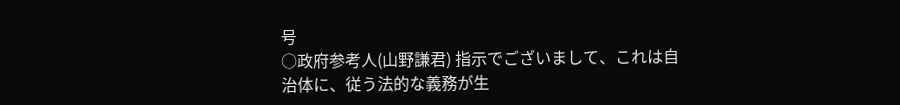号
○政府参考人(山野謙君) 指示でございまして、これは自治体に、従う法的な義務が生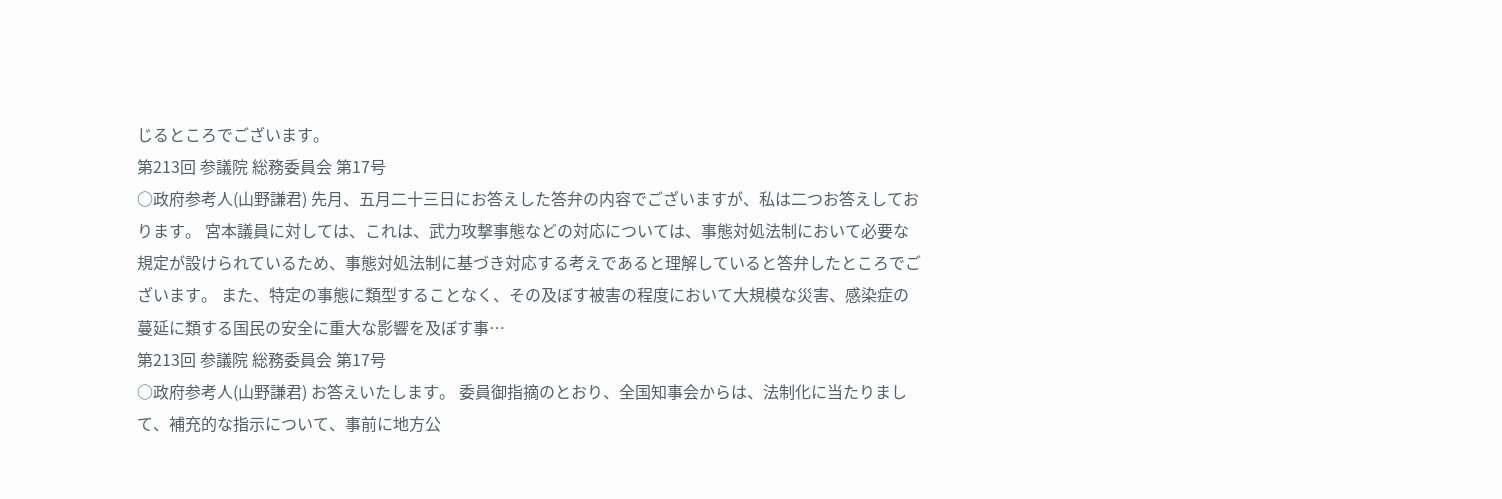じるところでございます。
第213回 参議院 総務委員会 第17号
○政府参考人(山野謙君) 先月、五月二十三日にお答えした答弁の内容でございますが、私は二つお答えしております。 宮本議員に対しては、これは、武力攻撃事態などの対応については、事態対処法制において必要な規定が設けられているため、事態対処法制に基づき対応する考えであると理解していると答弁したところでございます。 また、特定の事態に類型することなく、その及ぼす被害の程度において大規模な災害、感染症の蔓延に類する国民の安全に重大な影響を及ぼす事…
第213回 参議院 総務委員会 第17号
○政府参考人(山野謙君) お答えいたします。 委員御指摘のとおり、全国知事会からは、法制化に当たりまして、補充的な指示について、事前に地方公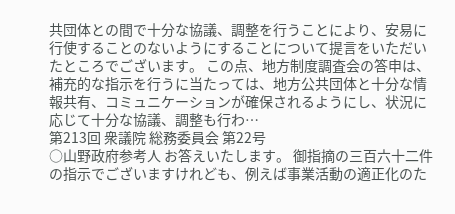共団体との間で十分な協議、調整を行うことにより、安易に行使することのないようにすることについて提言をいただいたところでございます。 この点、地方制度調査会の答申は、補充的な指示を行うに当たっては、地方公共団体と十分な情報共有、コミュニケーションが確保されるようにし、状況に応じて十分な協議、調整も行わ…
第213回 衆議院 総務委員会 第22号
○山野政府参考人 お答えいたします。 御指摘の三百六十二件の指示でございますけれども、例えば事業活動の適正化のた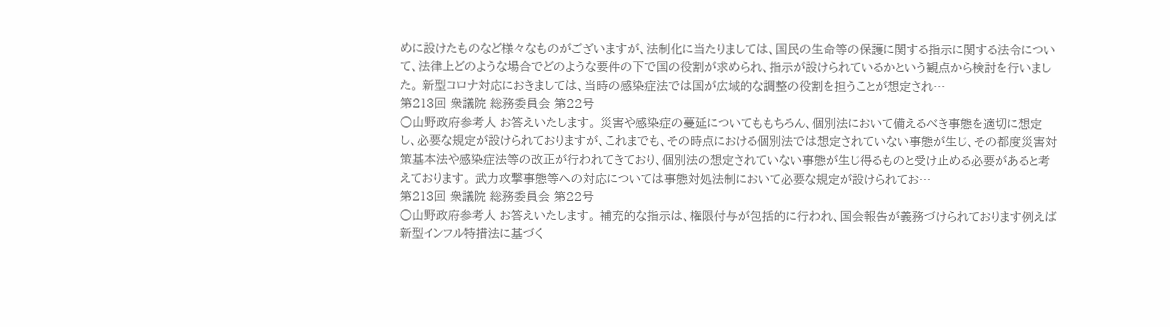めに設けたものなど様々なものがございますが、法制化に当たりましては、国民の生命等の保護に関する指示に関する法令について、法律上どのような場合でどのような要件の下で国の役割が求められ、指示が設けられているかという観点から検討を行いました。 新型コロナ対応におきましては、当時の感染症法では国が広域的な調整の役割を担うことが想定され…
第213回 衆議院 総務委員会 第22号
○山野政府参考人 お答えいたします。 災害や感染症の蔓延についてももちろん、個別法において備えるべき事態を適切に想定し、必要な規定が設けられておりますが、これまでも、その時点における個別法では想定されていない事態が生じ、その都度災害対策基本法や感染症法等の改正が行われてきており、個別法の想定されていない事態が生じ得るものと受け止める必要があると考えております。 武力攻撃事態等への対応については事態対処法制において必要な規定が設けられてお…
第213回 衆議院 総務委員会 第22号
○山野政府参考人 お答えいたします。 補充的な指示は、権限付与が包括的に行われ、国会報告が義務づけられております例えば新型インフル特措法に基づく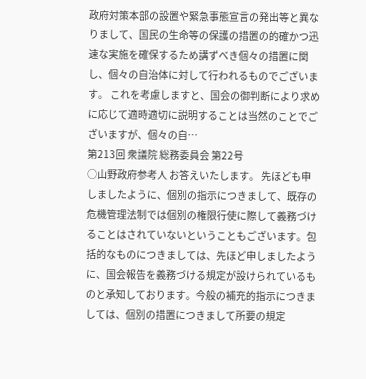政府対策本部の設置や緊急事態宣言の発出等と異なりまして、国民の生命等の保護の措置の的確かつ迅速な実施を確保するため講ずべき個々の措置に関し、個々の自治体に対して行われるものでございます。 これを考慮しますと、国会の御判断により求めに応じて適時適切に説明することは当然のことでございますが、個々の自…
第213回 衆議院 総務委員会 第22号
○山野政府参考人 お答えいたします。 先ほども申しましたように、個別の指示につきまして、既存の危機管理法制では個別の権限行使に際して義務づけることはされていないということもございます。包括的なものにつきましては、先ほど申しましたように、国会報告を義務づける規定が設けられているものと承知しております。今般の補充的指示につきましては、個別の措置につきまして所要の規定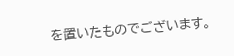を置いたものでございます。